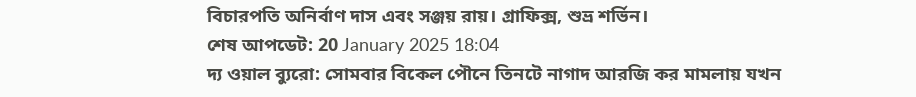বিচারপতি অনির্বাণ দাস এবং সঞ্জয় রায়। গ্রাফিক্স, শুভ্র শর্ভিন।
শেষ আপডেট: 20 January 2025 18:04
দ্য ওয়াল ব্যুরো: সোমবার বিকেল পৌনে তিনটে নাগাদ আরজি কর মামলায় যখন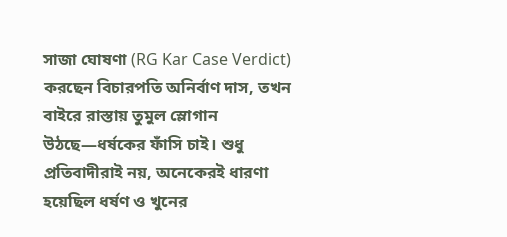সাজা ঘোষণা (RG Kar Case Verdict) করছেন বিচারপতি অনির্বাণ দাস, তখন বাইরে রাস্তায় তুমুল স্লোগান উঠছে—ধর্ষকের ফাঁসি চাই। শুধু প্রতিবাদীরাই নয়, অনেকেরই ধারণা হয়েছিল ধর্ষণ ও খুনের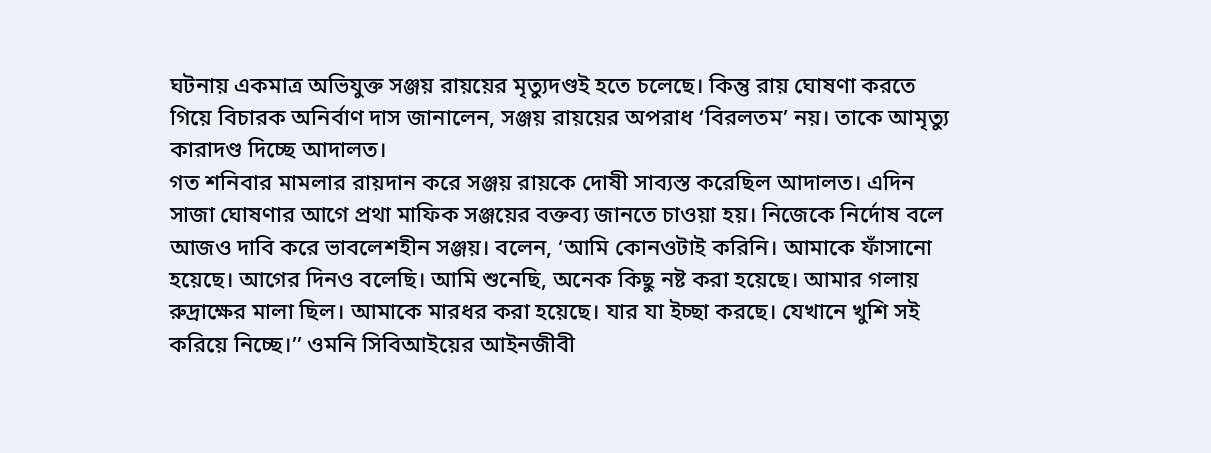ঘটনায় একমাত্র অভিযুক্ত সঞ্জয় রায়য়ের মৃত্যুদণ্ডই হতে চলেছে। কিন্তু রায় ঘোষণা করতে গিয়ে বিচারক অনির্বাণ দাস জানালেন, সঞ্জয় রায়য়ের অপরাধ ‘বিরলতম’ নয়। তাকে আমৃত্যু কারাদণ্ড দিচ্ছে আদালত।
গত শনিবার মামলার রায়দান করে সঞ্জয় রায়কে দোষী সাব্যস্ত করেছিল আদালত। এদিন সাজা ঘোষণার আগে প্রথা মাফিক সঞ্জয়ের বক্তব্য জানতে চাওয়া হয়। নিজেকে নির্দোষ বলে আজও দাবি করে ভাবলেশহীন সঞ্জয়। বলেন, ‘আমি কোনওটাই করিনি। আমাকে ফাঁসানো হয়েছে। আগের দিনও বলেছি। আমি শুনেছি, অনেক কিছু নষ্ট করা হয়েছে। আমার গলায় রুদ্রাক্ষের মালা ছিল। আমাকে মারধর করা হয়েছে। যার যা ইচ্ছা করছে। যেখানে খুশি সই করিয়ে নিচ্ছে।’’ ওমনি সিবিআইয়ের আইনজীবী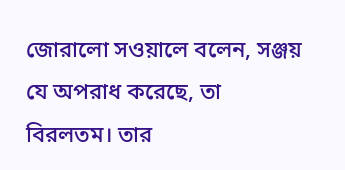জোরালো সওয়ালে বলেন, সঞ্জয় যে অপরাধ করেছে, তা বিরলতম। তার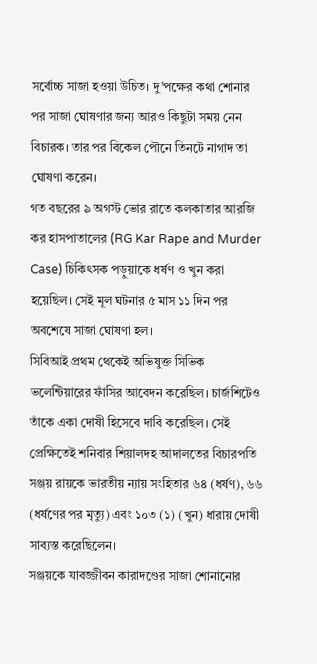সর্বোচ্চ সাজা হওয়া উচিত। দু’পক্ষের কথা শোনার পর সাজা ঘোষণার জন্য আরও কিছুটা সময় নেন বিচারক। তার পর বিকেল পৌনে তিনটে নাগাদ তা ঘোষণা করেন।
গত বছরের ৯ অগস্ট ভোর রাতে কলকাতার আরজি কর হাসপাতালের (RG Kar Rape and Murder Case) চিকিৎসক পড়ুয়াকে ধর্ষণ ও খুন করা হয়েছিল। সেই মূল ঘটনার ৫ মাস ১১ দিন পর অবশেষে সাজা ঘোষণা হল।
সিবিআই প্রথম থেকেই অভিষুক্ত সিভিক ভলেন্টিয়ারের ফাঁসির আবেদন করেছিল। চার্জশিটেও তাঁকে একা দোষী হিসেবে দাবি করেছিল। সেই প্রেক্ষিতেই শনিবার শিয়ালদহ আদালতের বিচারপতি সঞ্জয় রায়কে ভারতীয় ন্যায় সংহিতার ৬৪ (ধর্ষণ), ৬৬ (ধর্ষণের পর মৃত্যু) এবং ১০৩ (১) (খুন) ধারায় দোষী সাব্যস্ত করেছিলেন।
সঞ্জয়কে যাবজ্জীবন কারাদণ্ডের সাজা শোনানোর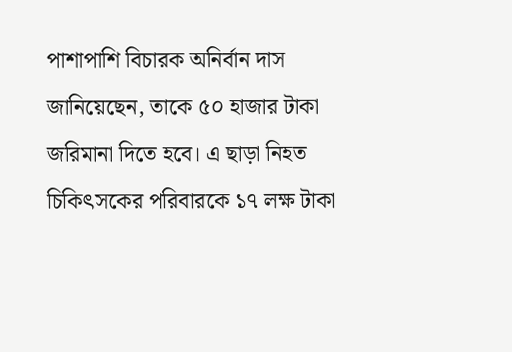পাশাপাশি বিচারক অনির্বান দাস জানিয়েছেন, তাকে ৫০ হাজার টাকা জরিমানা দিতে হবে। এ ছাড়া নিহত চিকিৎসকের পরিবারকে ১৭ লক্ষ টাকা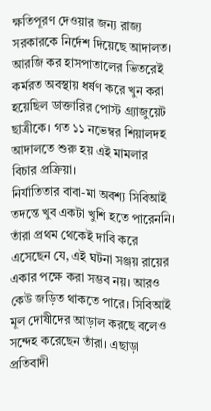ক্ষতিপূরণ দেওয়ার জন্য রাজ্য সরকারকে নির্দেশ দিয়েছে আদালত।
আরজি কর হাসপাতালের ভিতরেই কর্মরত অবস্থায় ধর্ষণ করে খুন করা হয়েছিল ডাক্তারির পোস্ট গ্র্যাজুয়েট ছাত্রীকে। গত ১১ নভেম্বর শিয়ালদহ আদালতে শুরু হয় এই মামলার বিচার প্রক্রিয়া।
নির্যাতিতার বাবা-মা অবশ্য সিবিআই তদন্তে খুব একটা খুশি হতে পারেননি। তাঁরা প্রথম থেকেই দাবি করে এসেছেন যে, এই ঘটনা সঞ্জয় রায়ের একার পক্ষে করা সম্ভব নয়। আরও কেউ জড়িত থাকতে পারে। সিবিআই মূল দোষীদের আড়াল করছে বলেও সন্দেহ করেছেন তাঁরা। এছাড়া প্রতিবাদী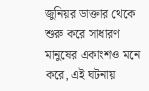জুনিয়র ডাক্তার থেকে শুরু করে সাধারণ মানুষের একাংশও মনে করে, এই ঘটনায়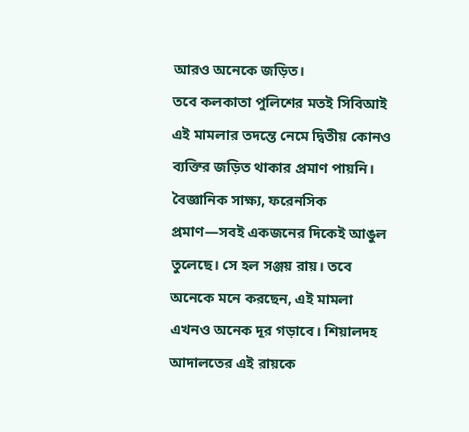আরও অনেকে জড়িত।
তবে কলকাতা পুলিশের মতই সিবিআই এই মামলার তদন্তে নেমে দ্বিতীয় কোনও ব্যক্তির জড়িত থাকার প্রমাণ পায়নি। বৈজ্ঞানিক সাক্ষ্য, ফরেনসিক প্রমাণ—সবই একজনের দিকেই আঙুল তুলেছে। সে হল সঞ্জয় রায়। তবে অনেকে মনে করছেন, এই মামলা এখনও অনেক দূর গড়াবে। শিয়ালদহ আদালতের এই রায়কে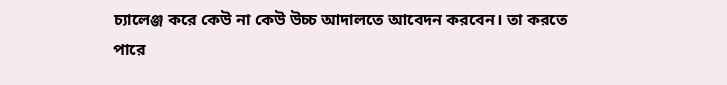চ্যালেঞ্জ করে কেউ না কেউ উচ্চ আদালতে আবেদন করবেন। তা করতে পারে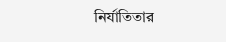নির্যাতিতার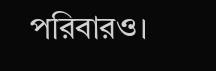পরিবারও।